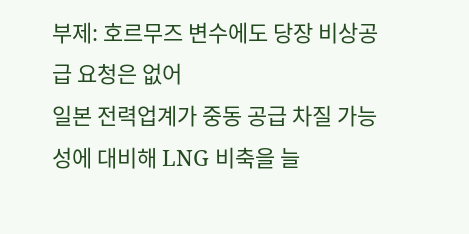부제: 호르무즈 변수에도 당장 비상공급 요청은 없어
일본 전력업계가 중동 공급 차질 가능성에 대비해 LNG 비축을 늘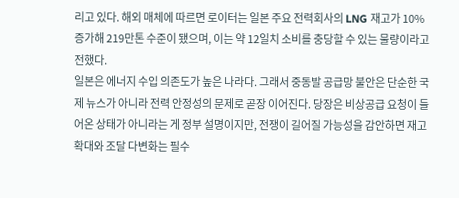리고 있다. 해외 매체에 따르면 로이터는 일본 주요 전력회사의 LNG 재고가 10% 증가해 219만톤 수준이 됐으며, 이는 약 12일치 소비를 충당할 수 있는 물량이라고 전했다.
일본은 에너지 수입 의존도가 높은 나라다. 그래서 중동발 공급망 불안은 단순한 국제 뉴스가 아니라 전력 안정성의 문제로 곧장 이어진다. 당장은 비상공급 요청이 들어온 상태가 아니라는 게 정부 설명이지만, 전쟁이 길어질 가능성을 감안하면 재고 확대와 조달 다변화는 필수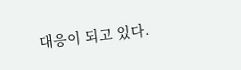대응이 되고 있다.